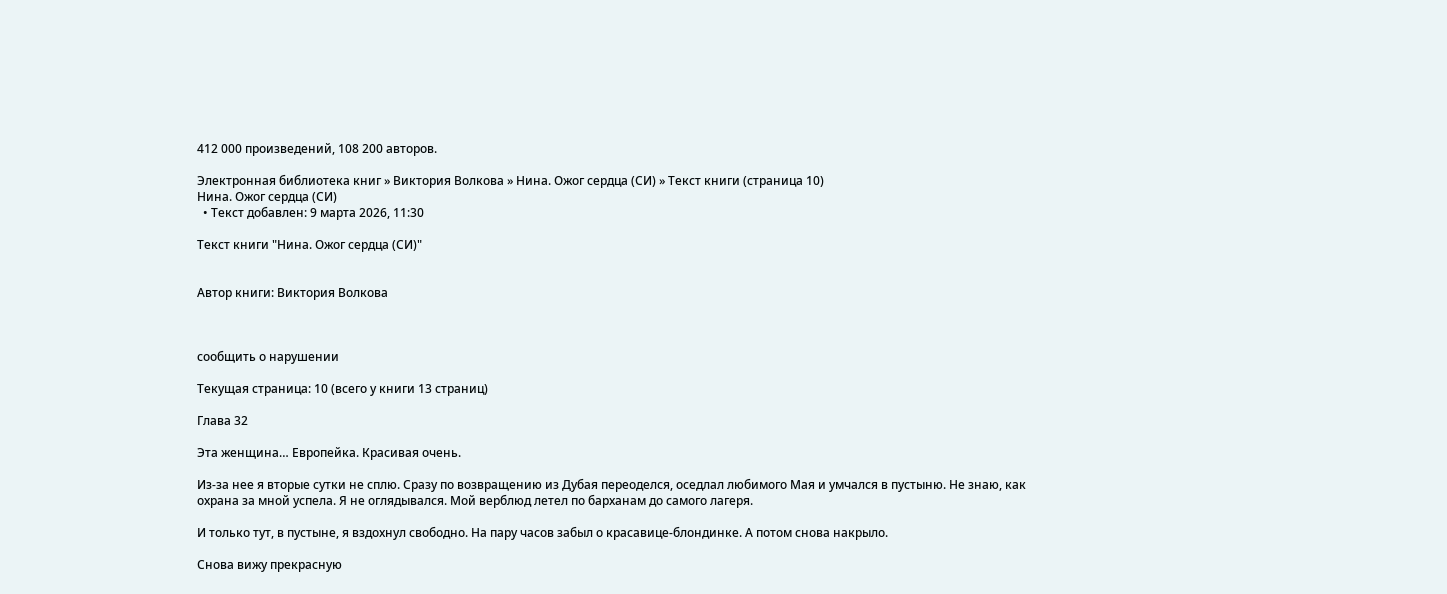412 000 произведений, 108 200 авторов.

Электронная библиотека книг » Виктория Волкова » Нина. Ожог сердца (СИ) » Текст книги (страница 10)
Нина. Ожог сердца (СИ)
  • Текст добавлен: 9 марта 2026, 11:30

Текст книги "Нина. Ожог сердца (СИ)"


Автор книги: Виктория Волкова



сообщить о нарушении

Текущая страница: 10 (всего у книги 13 страниц)

Глава 32

Эта женщина… Европейка. Красивая очень.

Из-за нее я вторые сутки не сплю. Сразу по возвращению из Дубая переоделся, оседлал любимого Мая и умчался в пустыню. Не знаю, как охрана за мной успела. Я не оглядывался. Мой верблюд летел по барханам до самого лагеря.

И только тут, в пустыне, я вздохнул свободно. На пару часов забыл о красавице-блондинке. А потом снова накрыло.

Снова вижу прекрасную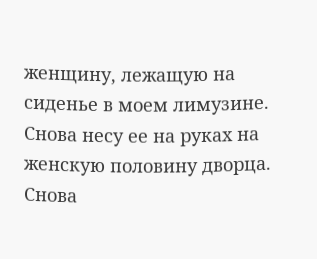женщину, лежащую на сиденье в моем лимузине. Снова несу ее на руках на женскую половину дворца. Снова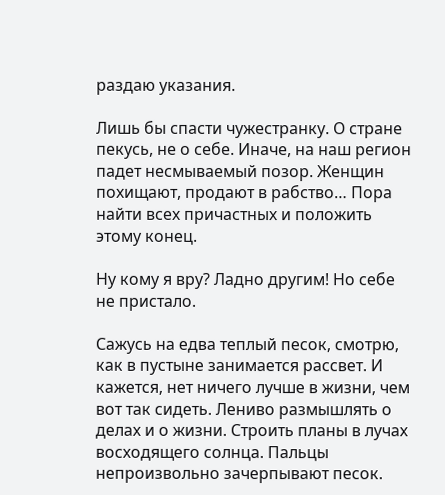раздаю указания.

Лишь бы спасти чужестранку. О стране пекусь, не о себе. Иначе, на наш регион падет несмываемый позор. Женщин похищают, продают в рабство… Пора найти всех причастных и положить этому конец.

Ну кому я вру? Ладно другим! Но себе не пристало.

Сажусь на едва теплый песок, смотрю, как в пустыне занимается рассвет. И кажется, нет ничего лучше в жизни, чем вот так сидеть. Лениво размышлять о делах и о жизни. Строить планы в лучах восходящего солнца. Пальцы непроизвольно зачерпывают песок.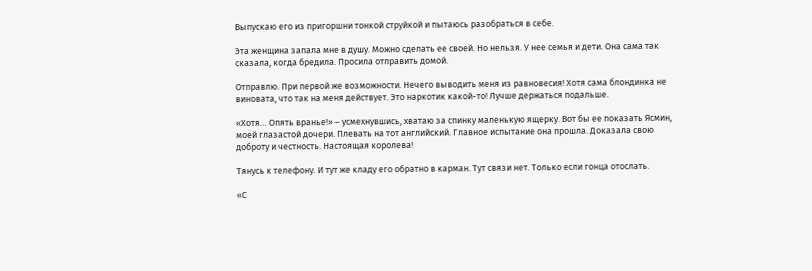Выпускаю его из пригоршни тонкой струйкой и пытаюсь разобраться в себе.

Эта женщина запала мне в душу. Можно сделать ее своей. Но нельзя. У нее семья и дети. Она сама так сказала, когда бредила. Просила отправить домой.

Отправлю. При первой же возможности. Нечего выводить меня из равновесия! Хотя сама блондинка не виновата, что так на меня действует. Это наркотик какой-то! Лучше держаться подальше.

«Хотя… Опять вранье!» – усмехнувшись, хватаю за спинку маленькую ящерку. Вот бы ее показать Ясмин, моей глазастой дочери. Плевать на тот английский. Главное испытание она прошла. Доказала свою доброту и честность. Настоящая королева!

Тянусь к телефону. И тут же кладу его обратно в карман. Тут связи нет. Только если гонца отослать.

«С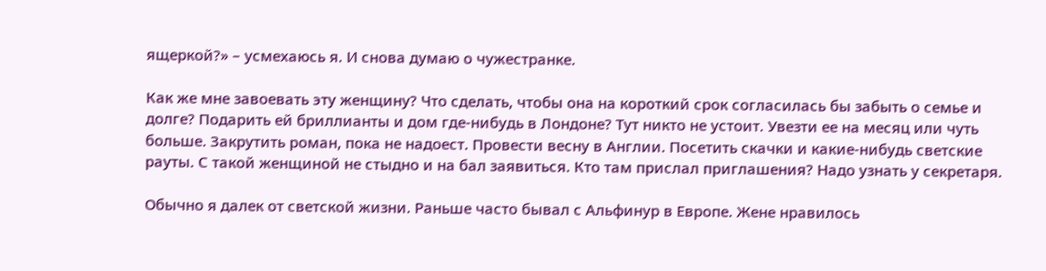ящеркой?» – усмехаюсь я. И снова думаю о чужестранке.

Как же мне завоевать эту женщину? Что сделать, чтобы она на короткий срок согласилась бы забыть о семье и долге? Подарить ей бриллианты и дом где-нибудь в Лондоне? Тут никто не устоит. Увезти ее на месяц или чуть больше. Закрутить роман, пока не надоест. Провести весну в Англии. Посетить скачки и какие-нибудь светские рауты. С такой женщиной не стыдно и на бал заявиться. Кто там прислал приглашения? Надо узнать у секретаря.

Обычно я далек от светской жизни. Раньше часто бывал с Альфинур в Европе. Жене нравилось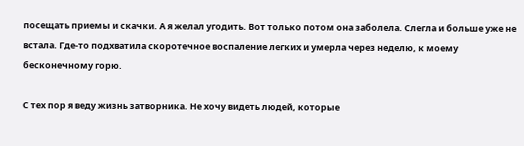посещать приемы и скачки. А я желал угодить. Вот только потом она заболела. Слегла и больше уже не встала. Где-то подхватила скоротечное воспаление легких и умерла через неделю, к моему бесконечному горю.

С тех пор я веду жизнь затворника. Не хочу видеть людей, которые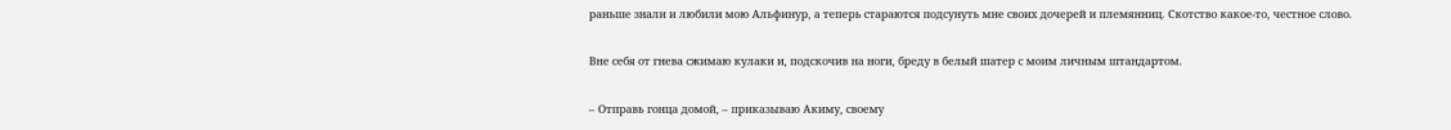раньше знали и любили мою Альфинур, а теперь стараются подсунуть мне своих дочерей и племянниц. Скотство какое-то, честное слово.

Вне себя от гнева сжимаю кулаки и, подскочив на ноги, бреду в белый шатер с моим личным штандартом.

– Отправь гонца домой, – приказываю Акиму, своему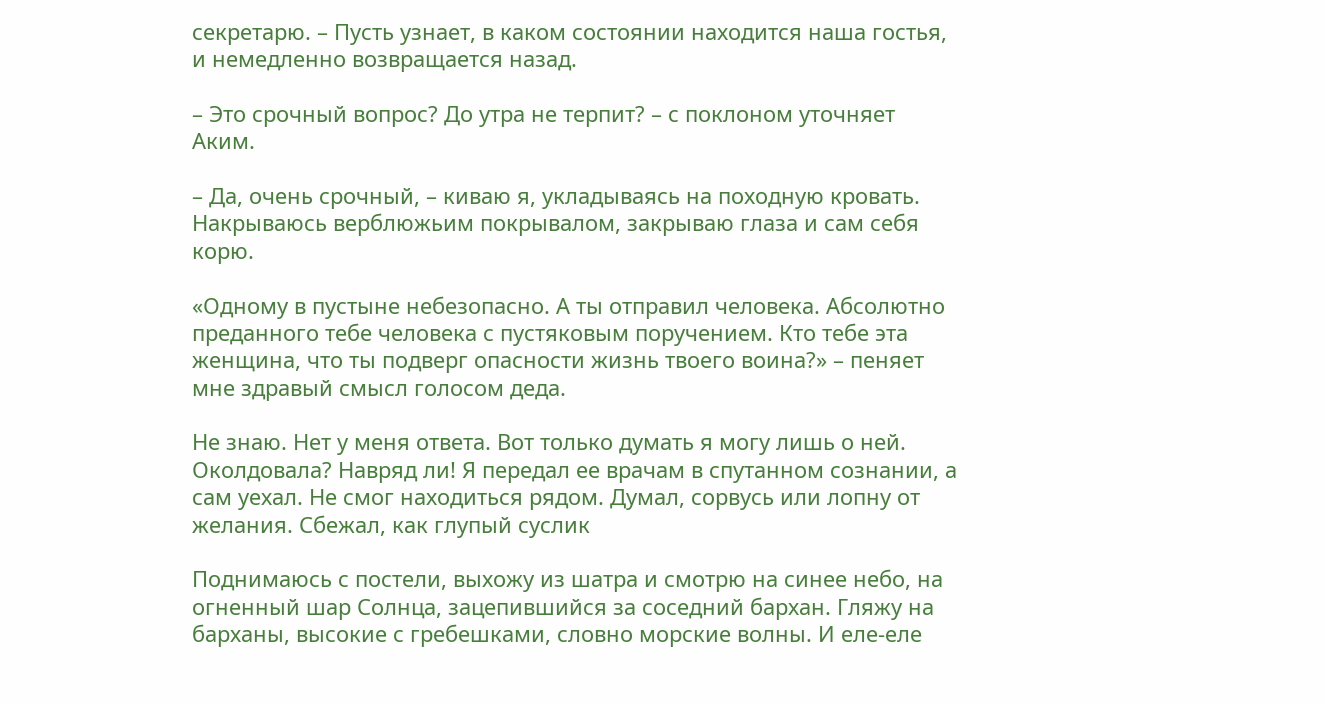секретарю. – Пусть узнает, в каком состоянии находится наша гостья, и немедленно возвращается назад.

– Это срочный вопрос? До утра не терпит? – с поклоном уточняет Аким.

– Да, очень срочный, – киваю я, укладываясь на походную кровать. Накрываюсь верблюжьим покрывалом, закрываю глаза и сам себя корю.

«Одному в пустыне небезопасно. А ты отправил человека. Абсолютно преданного тебе человека с пустяковым поручением. Кто тебе эта женщина, что ты подверг опасности жизнь твоего воина?» – пеняет мне здравый смысл голосом деда.

Не знаю. Нет у меня ответа. Вот только думать я могу лишь о ней. Околдовала? Навряд ли! Я передал ее врачам в спутанном сознании, а сам уехал. Не смог находиться рядом. Думал, сорвусь или лопну от желания. Сбежал, как глупый суслик

Поднимаюсь с постели, выхожу из шатра и смотрю на синее небо, на огненный шар Солнца, зацепившийся за соседний бархан. Гляжу на барханы, высокие с гребешками, словно морские волны. И еле-еле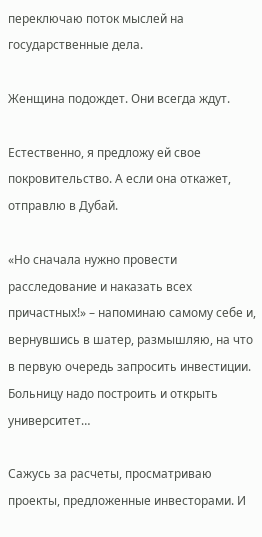переключаю поток мыслей на государственные дела.

Женщина подождет. Они всегда ждут.

Естественно, я предложу ей свое покровительство. А если она откажет, отправлю в Дубай.

«Но сначала нужно провести расследование и наказать всех причастных!» – напоминаю самому себе и, вернувшись в шатер, размышляю, на что в первую очередь запросить инвестиции. Больницу надо построить и открыть университет…

Сажусь за расчеты, просматриваю проекты, предложенные инвесторами. И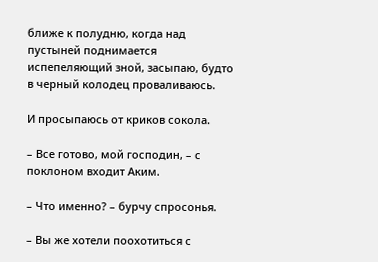ближе к полудню, когда над пустыней поднимается испепеляющий зной, засыпаю, будто в черный колодец проваливаюсь.

И просыпаюсь от криков сокола.

– Все готово, мой господин, – с поклоном входит Аким.

– Что именно? – бурчу спросонья.

– Вы же хотели поохотиться с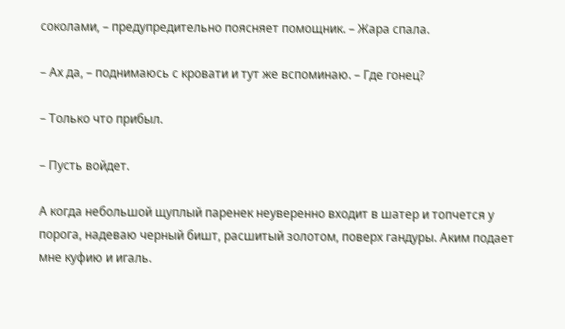соколами, – предупредительно поясняет помощник. – Жара спала.

– Ах да, – поднимаюсь с кровати и тут же вспоминаю. – Где гонец?

– Только что прибыл.

– Пусть войдет.

А когда небольшой щуплый паренек неуверенно входит в шатер и топчется у порога, надеваю черный бишт, расшитый золотом, поверх гандуры. Аким подает мне куфию и игаль.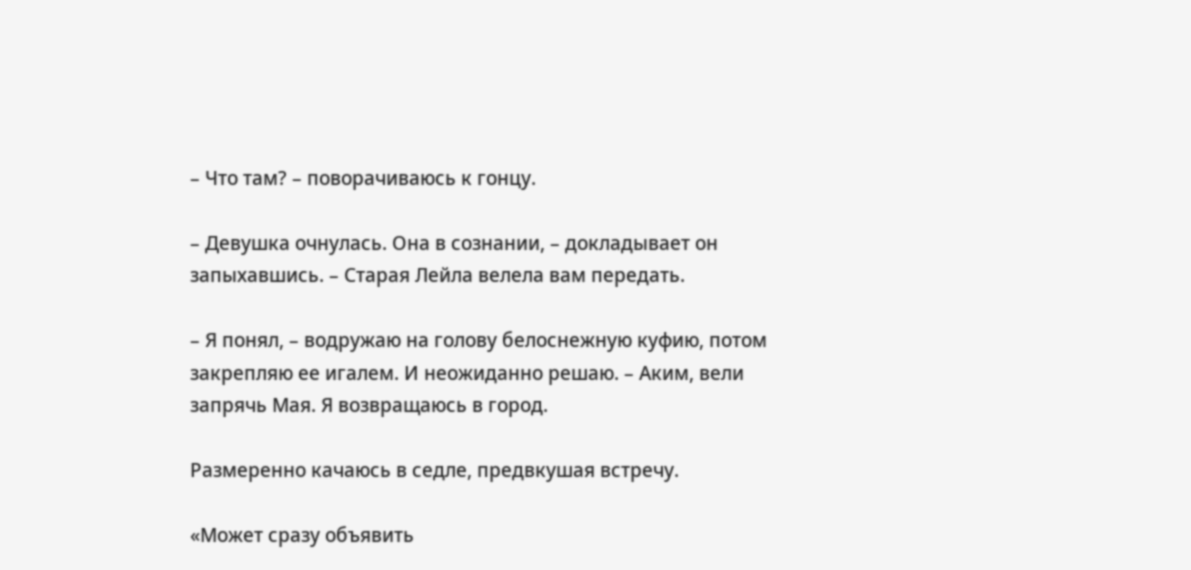– Что там? – поворачиваюсь к гонцу.

– Девушка очнулась. Она в сознании, – докладывает он запыхавшись. – Старая Лейла велела вам передать.

– Я понял, – водружаю на голову белоснежную куфию, потом закрепляю ее игалем. И неожиданно решаю. – Аким, вели запрячь Мая. Я возвращаюсь в город.

Размеренно качаюсь в седле, предвкушая встречу.

«Может сразу объявить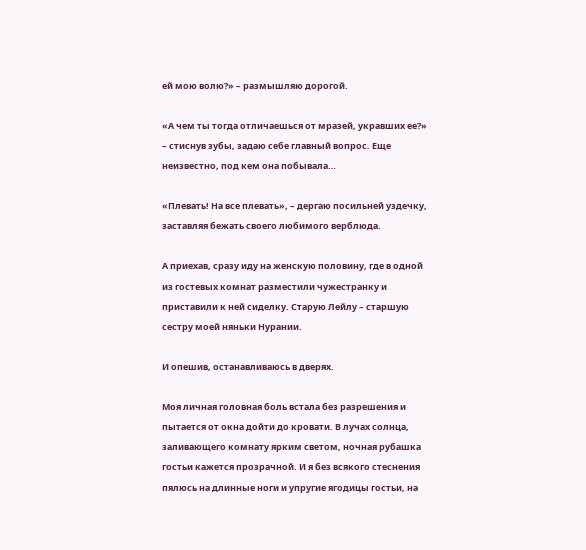ей мою волю?» – размышляю дорогой.

«А чем ты тогда отличаешься от мразей, укравших ее?» – стиснув зубы, задаю себе главный вопрос. Еще неизвестно, под кем она побывала…

«Плевать! На все плевать», – дергаю посильней уздечку, заставляя бежать своего любимого верблюда.

А приехав, сразу иду на женскую половину, где в одной из гостевых комнат разместили чужестранку и приставили к ней сиделку. Старую Лейлу – старшую сестру моей няньки Нурании.

И опешив, останавливаюсь в дверях.

Моя личная головная боль встала без разрешения и пытается от окна дойти до кровати. В лучах солнца, заливающего комнату ярким светом, ночная рубашка гостьи кажется прозрачной. И я без всякого стеснения пялюсь на длинные ноги и упругие ягодицы гостьи, на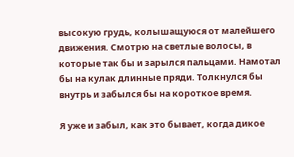высокую грудь, колышащуюся от малейшего движения. Смотрю на светлые волосы, в которые так бы и зарылся пальцами. Намотал бы на кулак длинные пряди. Толкнулся бы внутрь и забылся бы на короткое время.

Я уже и забыл, как это бывает, когда дикое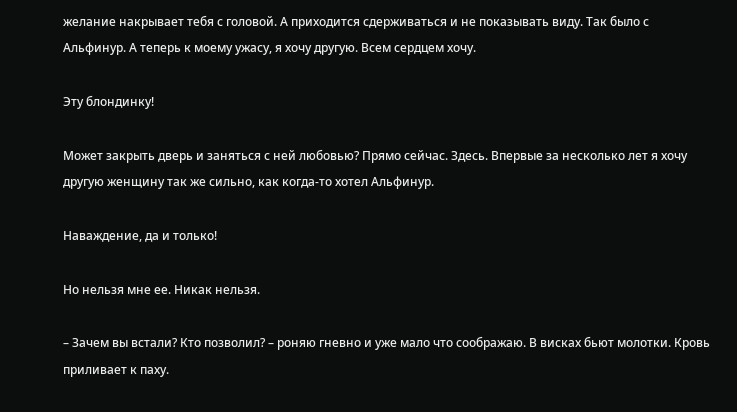желание накрывает тебя с головой. А приходится сдерживаться и не показывать виду. Так было с Альфинур. А теперь к моему ужасу, я хочу другую. Всем сердцем хочу.

Эту блондинку!

Может закрыть дверь и заняться с ней любовью? Прямо сейчас. Здесь. Впервые за несколько лет я хочу другую женщину так же сильно, как когда-то хотел Альфинур.

Наваждение, да и только!

Но нельзя мне ее. Никак нельзя.

– Зачем вы встали? Кто позволил? – роняю гневно и уже мало что соображаю. В висках бьют молотки. Кровь приливает к паху.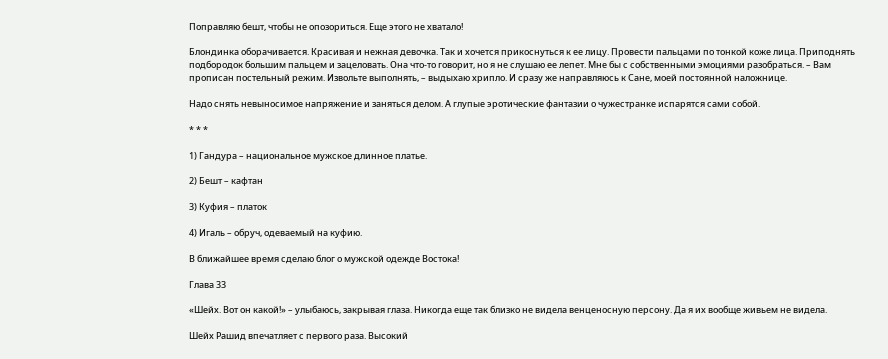Поправляю бешт, чтобы не опозориться. Еще этого не хватало!

Блондинка оборачивается. Красивая и нежная девочка. Так и хочется прикоснуться к ее лицу. Провести пальцами по тонкой коже лица. Приподнять подбородок большим пальцем и зацеловать. Она что-то говорит, но я не слушаю ее лепет. Мне бы с собственными эмоциями разобраться. – Вам прописан постельный режим. Извольте выполнять, – выдыхаю хрипло. И сразу же направляюсь к Сане, моей постоянной наложнице.

Надо снять невыносимое напряжение и заняться делом. А глупые эротические фантазии о чужестранке испарятся сами собой.

* * *

1) Гандура – национальное мужское длинное платье.

2) Бешт – кафтан

3) Куфия – платок

4) Игаль – обруч, одеваемый на куфию.

В ближайшее время сделаю блог о мужской одежде Востока!

Глава 33

«Шейх. Вот он какой!» – улыбаюсь, закрывая глаза. Никогда еще так близко не видела венценосную персону. Да я их вообще живьем не видела.

Шейх Рашид впечатляет с первого раза. Высокий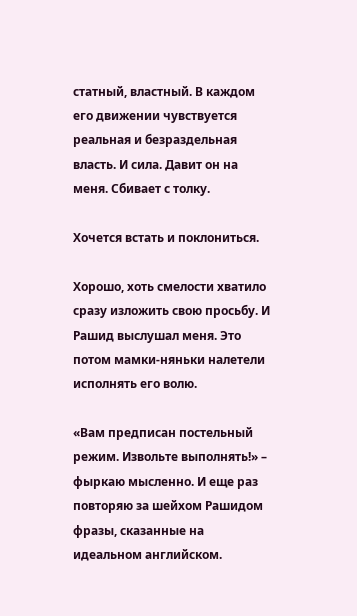статный, властный. В каждом его движении чувствуется реальная и безраздельная власть. И сила. Давит он на меня. Сбивает с толку.

Хочется встать и поклониться.

Хорошо, хоть смелости хватило сразу изложить свою просьбу. И Рашид выслушал меня. Это потом мамки-няньки налетели исполнять его волю.

«Вам предписан постельный режим. Извольте выполнять!» – фыркаю мысленно. И еще раз повторяю за шейхом Рашидом фразы, сказанные на идеальном английском.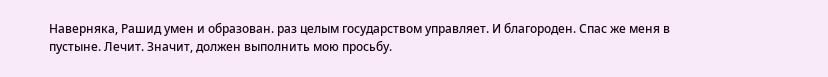Наверняка, Рашид умен и образован. раз целым государством управляет. И благороден. Спас же меня в пустыне. Лечит. Значит, должен выполнить мою просьбу.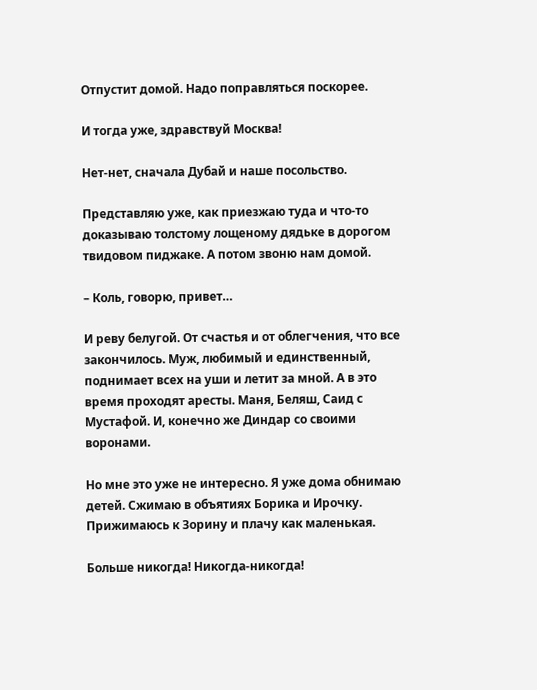Отпустит домой. Надо поправляться поскорее.

И тогда уже, здравствуй Москва!

Нет-нет, сначала Дубай и наше посольство.

Представляю уже, как приезжаю туда и что-то доказываю толстому лощеному дядьке в дорогом твидовом пиджаке. А потом звоню нам домой.

– Коль, говорю, привет…

И реву белугой. От счастья и от облегчения, что все закончилось. Муж, любимый и единственный, поднимает всех на уши и летит за мной. А в это время проходят аресты. Маня, Беляш, Саид с Мустафой. И, конечно же Диндар со своими воронами.

Но мне это уже не интересно. Я уже дома обнимаю детей. Сжимаю в объятиях Борика и Ирочку. Прижимаюсь к Зорину и плачу как маленькая.

Больше никогда! Никогда-никогда!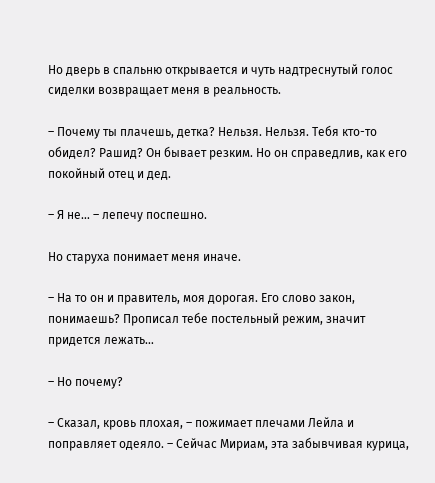Но дверь в спальню открывается и чуть надтреснутый голос сиделки возвращает меня в реальность.

– Почему ты плачешь, детка? Нельзя. Нельзя. Тебя кто-то обидел? Рашид? Он бывает резким. Но он справедлив, как его покойный отец и дед.

– Я не… – лепечу поспешно.

Но старуха понимает меня иначе.

– На то он и правитель, моя дорогая. Его слово закон, понимаешь? Прописал тебе постельный режим, значит придется лежать…

– Но почему?

– Сказал, кровь плохая, – пожимает плечами Лейла и поправляет одеяло. – Сейчас Мириам, эта забывчивая курица,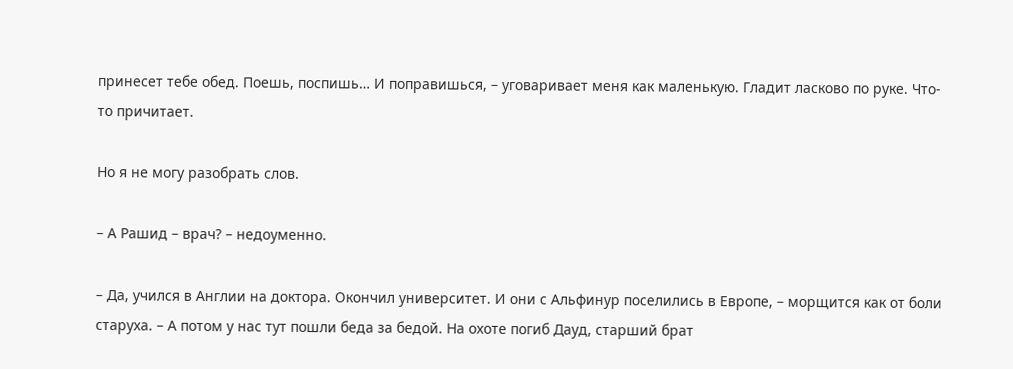принесет тебе обед. Поешь, поспишь… И поправишься, – уговаривает меня как маленькую. Гладит ласково по руке. Что-то причитает.

Но я не могу разобрать слов.

– А Рашид – врач? – недоуменно.

– Да, учился в Англии на доктора. Окончил университет. И они с Альфинур поселились в Европе, – морщится как от боли старуха. – А потом у нас тут пошли беда за бедой. На охоте погиб Дауд, старший брат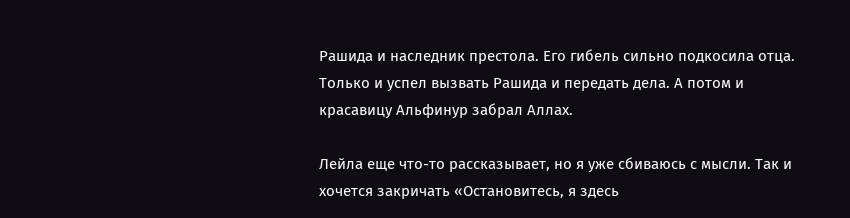Рашида и наследник престола. Его гибель сильно подкосила отца. Только и успел вызвать Рашида и передать дела. А потом и красавицу Альфинур забрал Аллах.

Лейла еще что-то рассказывает, но я уже сбиваюсь с мысли. Так и хочется закричать «Остановитесь, я здесь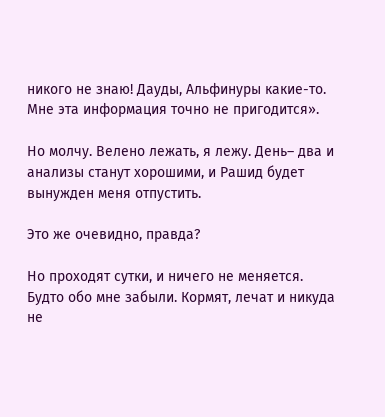никого не знаю! Дауды, Альфинуры какие-то. Мне эта информация точно не пригодится».

Но молчу. Велено лежать, я лежу. День– два и анализы станут хорошими, и Рашид будет вынужден меня отпустить.

Это же очевидно, правда?

Но проходят сутки, и ничего не меняется. Будто обо мне забыли. Кормят, лечат и никуда не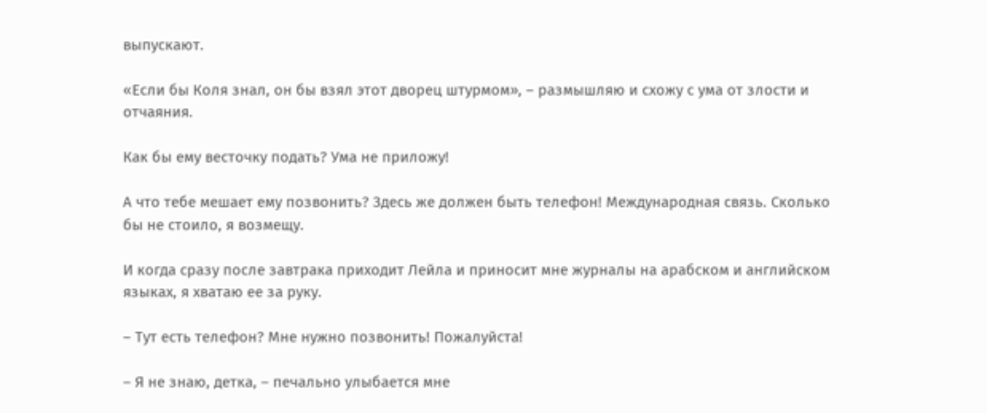выпускают.

«Если бы Коля знал, он бы взял этот дворец штурмом», – размышляю и схожу с ума от злости и отчаяния.

Как бы ему весточку подать? Ума не приложу!

А что тебе мешает ему позвонить? Здесь же должен быть телефон! Международная связь. Сколько бы не стоило, я возмещу.

И когда сразу после завтрака приходит Лейла и приносит мне журналы на арабском и английском языках, я хватаю ее за руку.

– Тут есть телефон? Мне нужно позвонить! Пожалуйста!

– Я не знаю, детка, – печально улыбается мне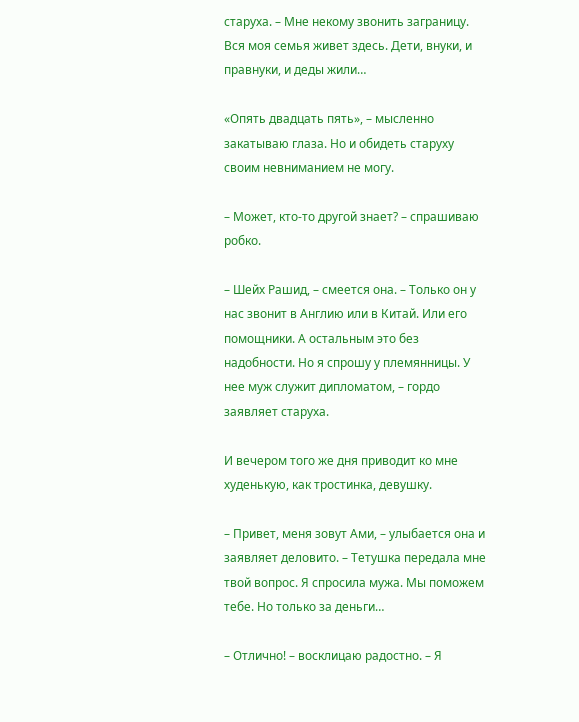старуха. – Мне некому звонить заграницу. Вся моя семья живет здесь. Дети, внуки, и правнуки, и деды жили…

«Опять двадцать пять», – мысленно закатываю глаза. Но и обидеть старуху своим невниманием не могу.

– Может, кто-то другой знает? – спрашиваю робко.

– Шейх Рашид, – смеется она. – Только он у нас звонит в Англию или в Китай. Или его помощники. А остальным это без надобности. Но я спрошу у племянницы. У нее муж служит дипломатом, – гордо заявляет старуха.

И вечером того же дня приводит ко мне худенькую, как тростинка, девушку.

– Привет, меня зовут Ами, – улыбается она и заявляет деловито. – Тетушка передала мне твой вопрос. Я спросила мужа. Мы поможем тебе. Но только за деньги…

– Отлично! – восклицаю радостно. – Я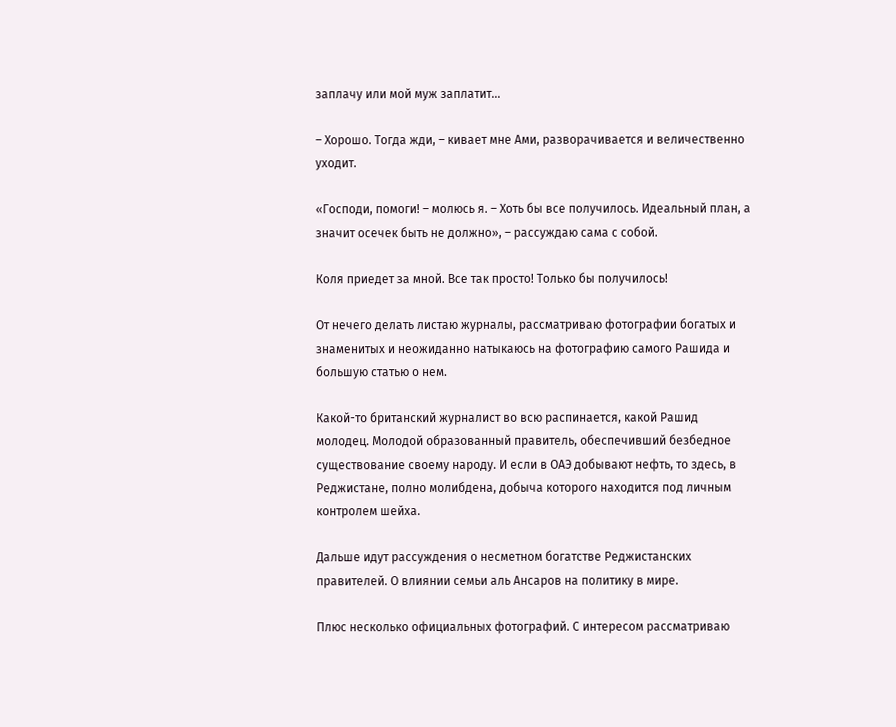заплачу или мой муж заплатит…

– Хорошо. Тогда жди, – кивает мне Ами, разворачивается и величественно уходит.

«Господи, помоги! – молюсь я. – Хоть бы все получилось. Идеальный план, а значит осечек быть не должно», – рассуждаю сама с собой.

Коля приедет за мной. Все так просто! Только бы получилось!

От нечего делать листаю журналы, рассматриваю фотографии богатых и знаменитых и неожиданно натыкаюсь на фотографию самого Рашида и большую статью о нем.

Какой-то британский журналист во всю распинается, какой Рашид молодец. Молодой образованный правитель, обеспечивший безбедное существование своему народу. И если в ОАЭ добывают нефть, то здесь, в Реджистане, полно молибдена, добыча которого находится под личным контролем шейха.

Дальше идут рассуждения о несметном богатстве Реджистанских правителей. О влиянии семьи аль Ансаров на политику в мире.

Плюс несколько официальных фотографий. С интересом рассматриваю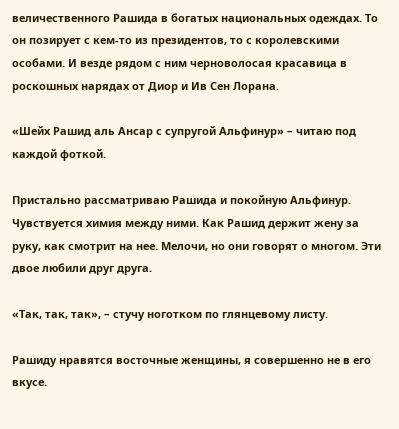величественного Рашида в богатых национальных одеждах. То он позирует с кем-то из президентов, то с королевскими особами. И везде рядом с ним черноволосая красавица в роскошных нарядах от Диор и Ив Сен Лорана.

«Шейх Рашид аль Ансар с супругой Альфинур» – читаю под каждой фоткой.

Пристально рассматриваю Рашида и покойную Альфинур. Чувствуется химия между ними. Как Рашид держит жену за руку, как смотрит на нее. Мелочи, но они говорят о многом. Эти двое любили друг друга.

«Так, так, так», – стучу ноготком по глянцевому листу.

Рашиду нравятся восточные женщины, я совершенно не в его вкусе.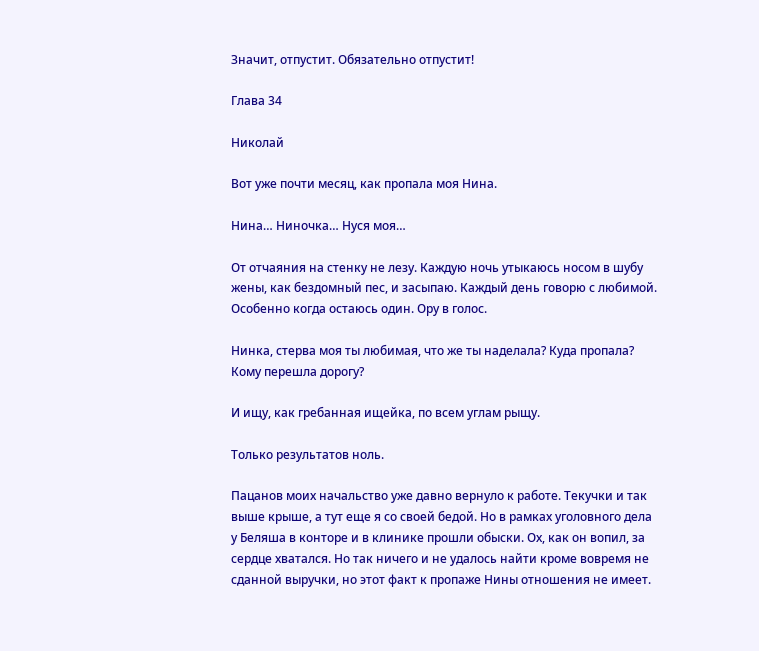Значит, отпустит. Обязательно отпустит!

Глава 34

Николай

Вот уже почти месяц, как пропала моя Нина.

Нина… Ниночка… Нуся моя…

От отчаяния на стенку не лезу. Каждую ночь утыкаюсь носом в шубу жены, как бездомный пес, и засыпаю. Каждый день говорю с любимой. Особенно когда остаюсь один. Ору в голос.

Нинка, стерва моя ты любимая, что же ты наделала? Куда пропала? Кому перешла дорогу?

И ищу, как гребанная ищейка, по всем углам рыщу.

Только результатов ноль.

Пацанов моих начальство уже давно вернуло к работе. Текучки и так выше крыше, а тут еще я со своей бедой. Но в рамках уголовного дела у Беляша в конторе и в клинике прошли обыски. Ох, как он вопил, за сердце хватался. Но так ничего и не удалось найти кроме вовремя не сданной выручки, но этот факт к пропаже Нины отношения не имеет.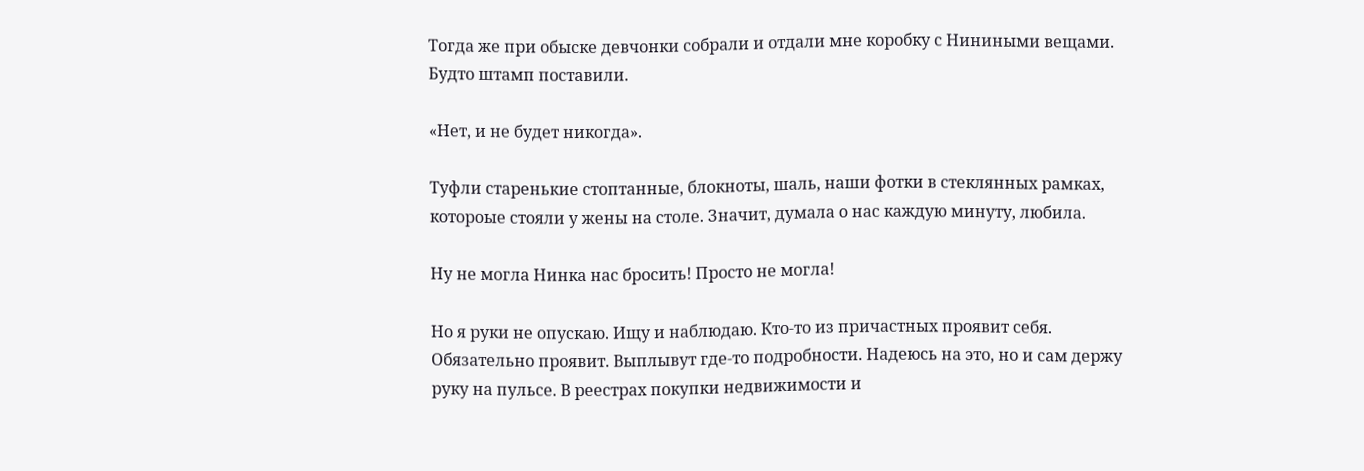Тогда же при обыске девчонки собрали и отдали мне коробку с Ниниными вещами. Будто штамп поставили.

«Нет, и не будет никогда».

Туфли старенькие стоптанные, блокноты, шаль, наши фотки в стеклянных рамках, котороые стояли у жены на столе. Значит, думала о нас каждую минуту, любила.

Ну не могла Нинка нас бросить! Просто не могла!

Но я руки не опускаю. Ищу и наблюдаю. Кто-то из причастных проявит себя. Обязательно проявит. Выплывут где-то подробности. Надеюсь на это, но и сам держу руку на пульсе. В реестрах покупки недвижимости и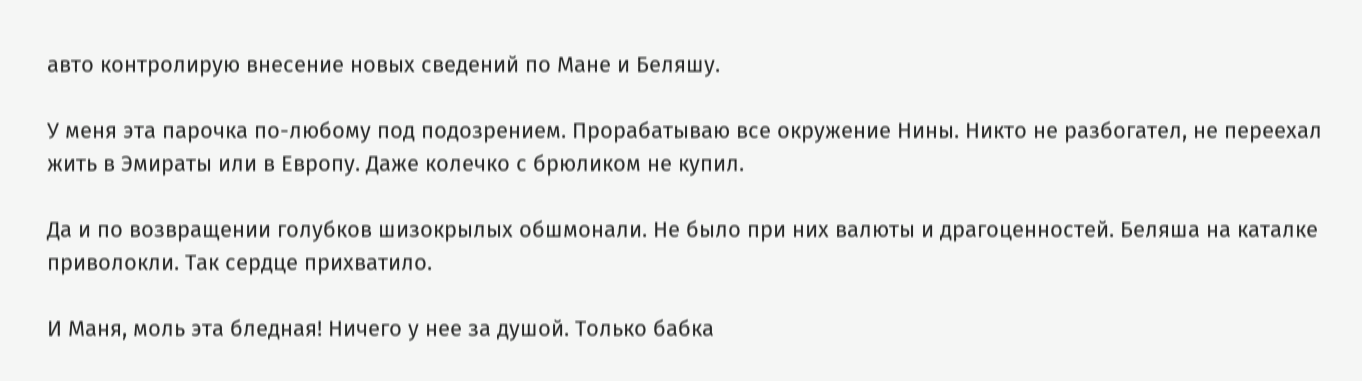авто контролирую внесение новых сведений по Мане и Беляшу.

У меня эта парочка по-любому под подозрением. Прорабатываю все окружение Нины. Никто не разбогател, не переехал жить в Эмираты или в Европу. Даже колечко с брюликом не купил.

Да и по возвращении голубков шизокрылых обшмонали. Не было при них валюты и драгоценностей. Беляша на каталке приволокли. Так сердце прихватило.

И Маня, моль эта бледная! Ничего у нее за душой. Только бабка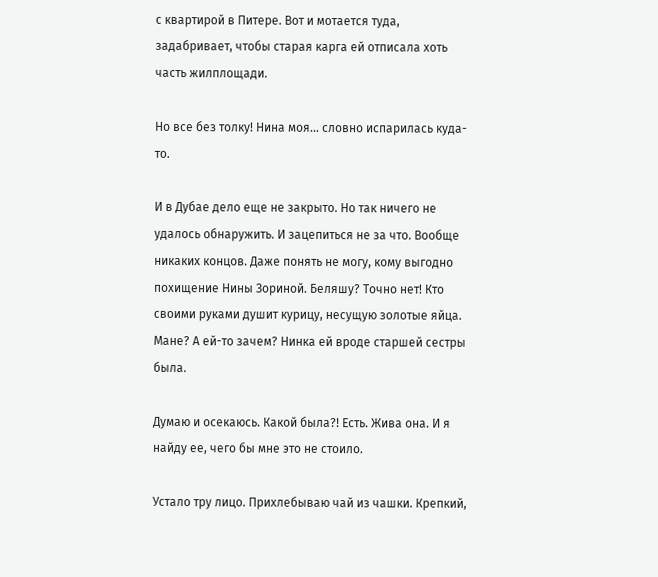с квартирой в Питере. Вот и мотается туда, задабривает, чтобы старая карга ей отписала хоть часть жилплощади.

Но все без толку! Нина моя… словно испарилась куда-то.

И в Дубае дело еще не закрыто. Но так ничего не удалось обнаружить. И зацепиться не за что. Вообще никаких концов. Даже понять не могу, кому выгодно похищение Нины Зориной. Беляшу? Точно нет! Кто своими руками душит курицу, несущую золотые яйца. Мане? А ей-то зачем? Нинка ей вроде старшей сестры была.

Думаю и осекаюсь. Какой была?! Есть. Жива она. И я найду ее, чего бы мне это не стоило.

Устало тру лицо. Прихлебываю чай из чашки. Крепкий,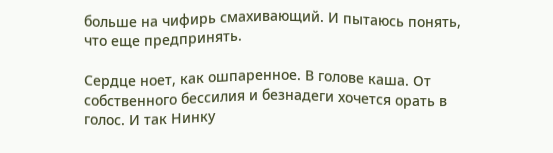больше на чифирь смахивающий. И пытаюсь понять, что еще предпринять.

Сердце ноет, как ошпаренное. В голове каша. От собственного бессилия и безнадеги хочется орать в голос. И так Нинку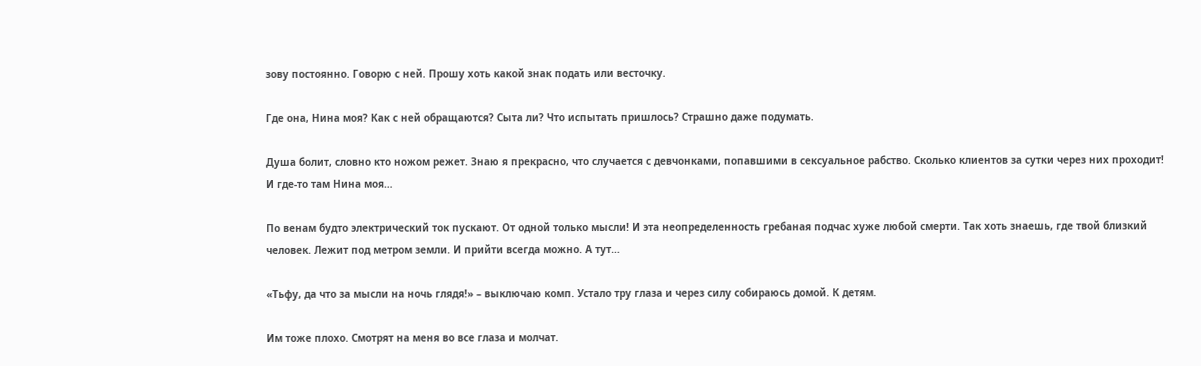зову постоянно. Говорю с ней. Прошу хоть какой знак подать или весточку.

Где она, Нина моя? Как с ней обращаются? Сыта ли? Что испытать пришлось? Страшно даже подумать.

Душа болит, словно кто ножом режет. Знаю я прекрасно, что случается с девчонками, попавшими в сексуальное рабство. Сколько клиентов за сутки через них проходит! И где-то там Нина моя…

По венам будто электрический ток пускают. От одной только мысли! И эта неопределенность гребаная подчас хуже любой смерти. Так хоть знаешь, где твой близкий человек. Лежит под метром земли. И прийти всегда можно. А тут…

«Тьфу, да что за мысли на ночь глядя!» – выключаю комп. Устало тру глаза и через силу собираюсь домой. К детям.

Им тоже плохо. Смотрят на меня во все глаза и молчат.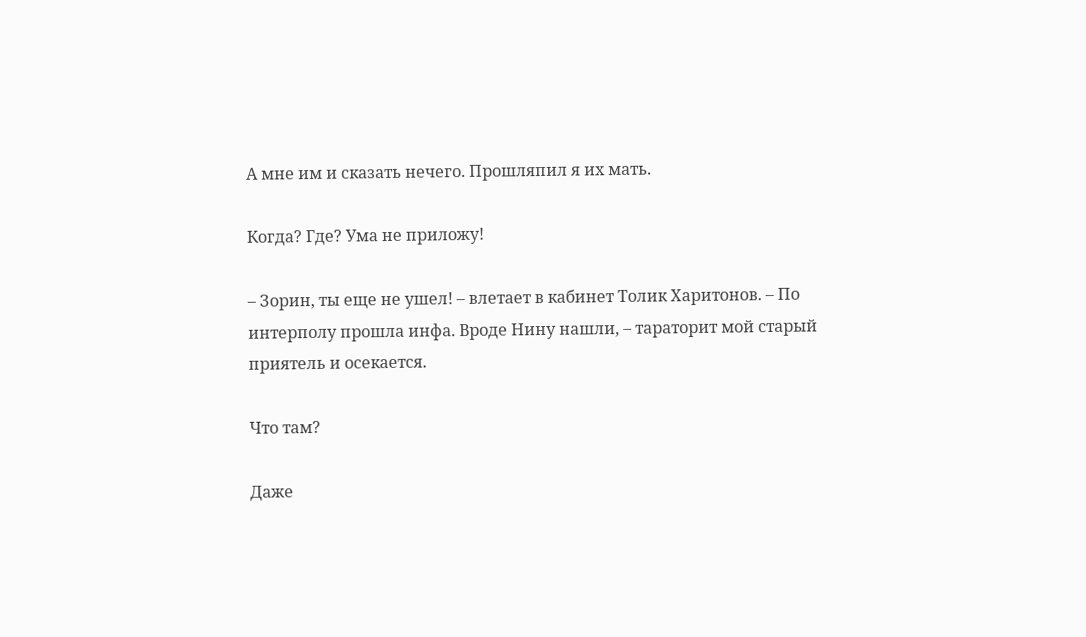А мне им и сказать нечего. Прошляпил я их мать.

Когда? Где? Ума не приложу!

– Зорин, ты еще не ушел! – влетает в кабинет Толик Харитонов. – По интерполу прошла инфа. Вроде Нину нашли, – тараторит мой старый приятель и осекается.

Что там?

Даже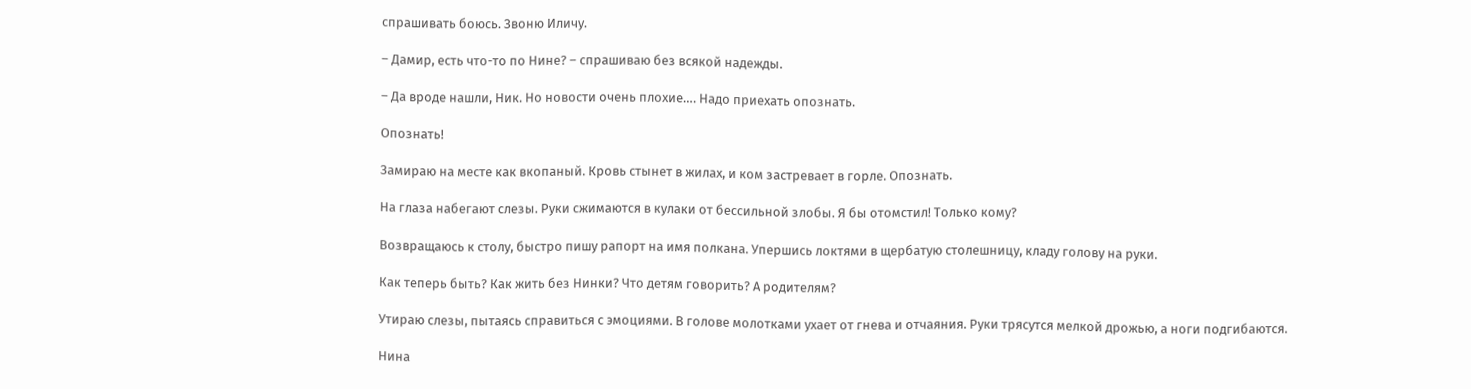спрашивать боюсь. Звоню Иличу.

– Дамир, есть что-то по Нине? – спрашиваю без всякой надежды.

– Да вроде нашли, Ник. Но новости очень плохие…. Надо приехать опознать.

Опознать!

Замираю на месте как вкопаный. Кровь стынет в жилах, и ком застревает в горле. Опознать.

На глаза набегают слезы. Руки сжимаются в кулаки от бессильной злобы. Я бы отомстил! Только кому?

Возвращаюсь к столу, быстро пишу рапорт на имя полкана. Упершись локтями в щербатую столешницу, кладу голову на руки.

Как теперь быть? Как жить без Нинки? Что детям говорить? А родителям?

Утираю слезы, пытаясь справиться с эмоциями. В голове молотками ухает от гнева и отчаяния. Руки трясутся мелкой дрожью, а ноги подгибаются.

Нина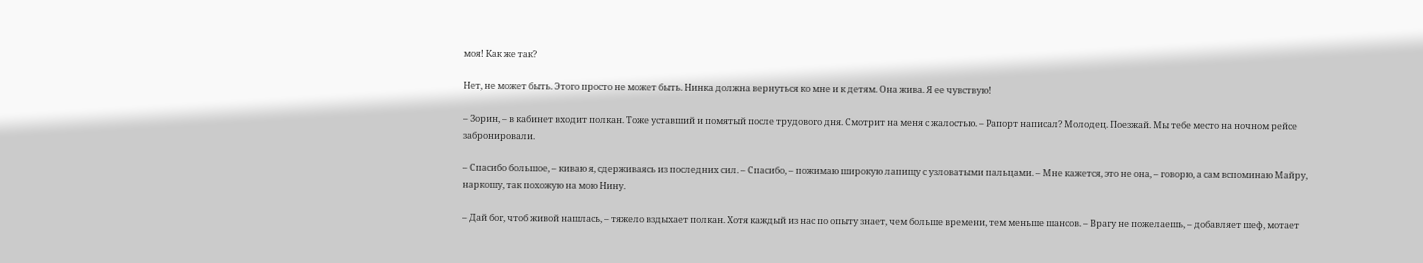моя! Как же так?

Нет, не может быть. Этого просто не может быть. Нинка должна вернуться ко мне и к детям. Она жива. Я ее чувствую!

– Зорин, – в кабинет входит полкан. Тоже уставший и помятый после трудового дня. Смотрит на меня с жалостью. – Рапорт написал? Молодец. Поезжай. Мы тебе место на ночном рейсе забронировали.

– Спасибо большое, – киваю я, сдерживаясь из последних сил. – Спасибо, – пожимаю широкую лапищу с узловатыми пальцами. – Мне кажется, это не она, – говорю, а сам вспоминаю Майру, наркошу, так похожую на мою Нину.

– Дай бог, чтоб живой нашлась, – тяжело вздыхает полкан. Хотя каждый из нас по опыту знает, чем больше времени, тем меньше шансов. – Врагу не пожелаешь, – добавляет шеф, мотает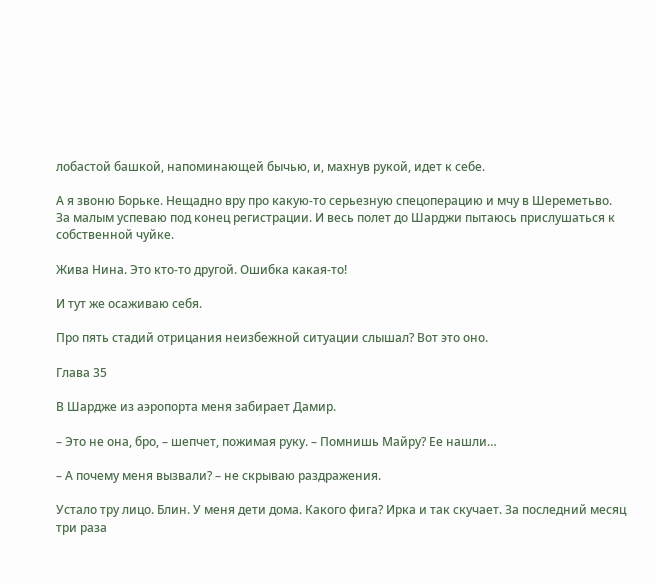лобастой башкой, напоминающей бычью, и, махнув рукой, идет к себе.

А я звоню Борьке. Нещадно вру про какую-то серьезную спецоперацию и мчу в Шереметьво. За малым успеваю под конец регистрации. И весь полет до Шарджи пытаюсь прислушаться к собственной чуйке.

Жива Нина. Это кто-то другой. Ошибка какая-то!

И тут же осаживаю себя.

Про пять стадий отрицания неизбежной ситуации слышал? Вот это оно.

Глава 35

В Шардже из аэропорта меня забирает Дамир.

– Это не она, бро, – шепчет, пожимая руку. – Помнишь Майру? Ее нашли…

– А почему меня вызвали? – не скрываю раздражения.

Устало тру лицо. Блин. У меня дети дома. Какого фига? Ирка и так скучает. За последний месяц три раза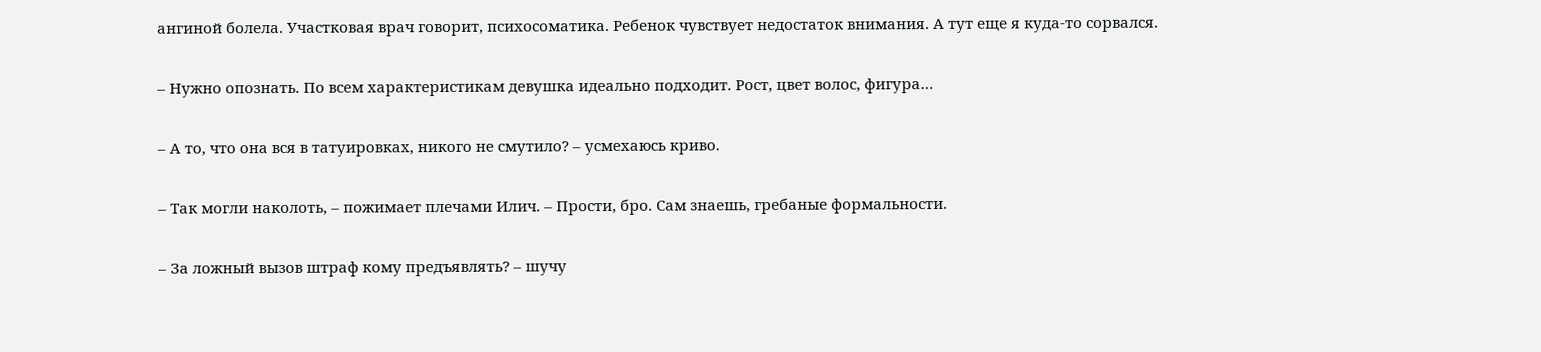ангиной болела. Участковая врач говорит, психосоматика. Ребенок чувствует недостаток внимания. А тут еще я куда-то сорвался.

– Нужно опознать. По всем характеристикам девушка идеально подходит. Рост, цвет волос, фигура…

– А то, что она вся в татуировках, никого не смутило? – усмехаюсь криво.

– Так могли наколоть, – пожимает плечами Илич. – Прости, бро. Сам знаешь, гребаные формальности.

– За ложный вызов штраф кому предъявлять? – шучу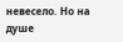невесело. Но на душе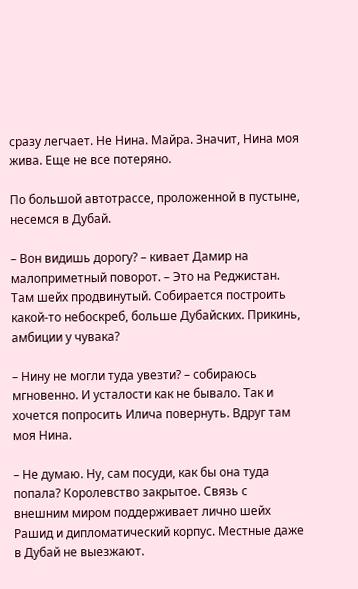сразу легчает. Не Нина. Майра. Значит, Нина моя жива. Еще не все потеряно.

По большой автотрассе, проложенной в пустыне, несемся в Дубай.

– Вон видишь дорогу? – кивает Дамир на малоприметный поворот. – Это на Реджистан. Там шейх продвинутый. Собирается построить какой-то небоскреб, больше Дубайских. Прикинь, амбиции у чувака?

– Нину не могли туда увезти? – собираюсь мгновенно. И усталости как не бывало. Так и хочется попросить Илича повернуть. Вдруг там моя Нина.

– Не думаю. Ну, сам посуди, как бы она туда попала? Королевство закрытое. Связь с внешним миром поддерживает лично шейх Рашид и дипломатический корпус. Местные даже в Дубай не выезжают.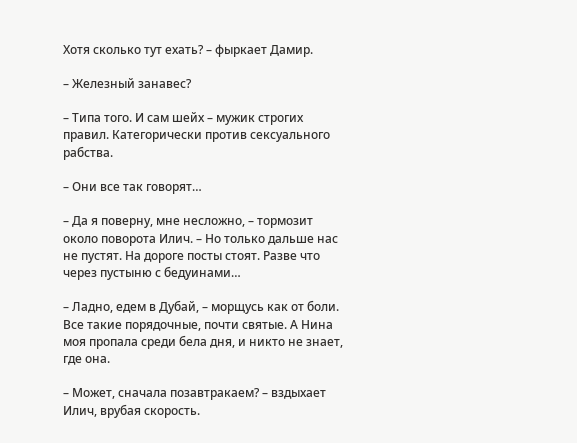Хотя сколько тут ехать? – фыркает Дамир.

– Железный занавес?

– Типа того. И сам шейх – мужик строгих правил. Категорически против сексуального рабства.

– Они все так говорят…

– Да я поверну, мне несложно, – тормозит около поворота Илич. – Но только дальше нас не пустят. На дороге посты стоят. Разве что через пустыню с бедуинами…

– Ладно, едем в Дубай, – морщусь как от боли. Все такие порядочные, почти святые. А Нина моя пропала среди бела дня, и никто не знает, где она.

– Может, сначала позавтракаем? – вздыхает Илич, врубая скорость.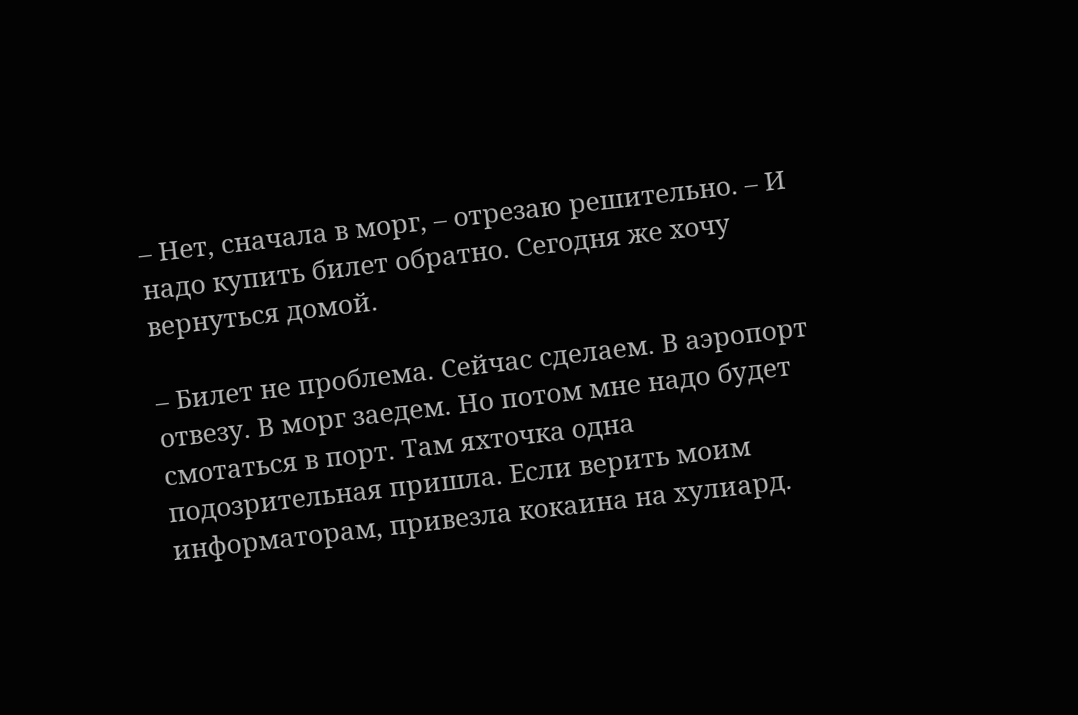– Нет, сначала в морг, – отрезаю решительно. – И надо купить билет обратно. Сегодня же хочу вернуться домой.

– Билет не проблема. Сейчас сделаем. В аэропорт отвезу. В морг заедем. Но потом мне надо будет смотаться в порт. Там яхточка одна подозрительная пришла. Если верить моим информаторам, привезла кокаина на хулиард.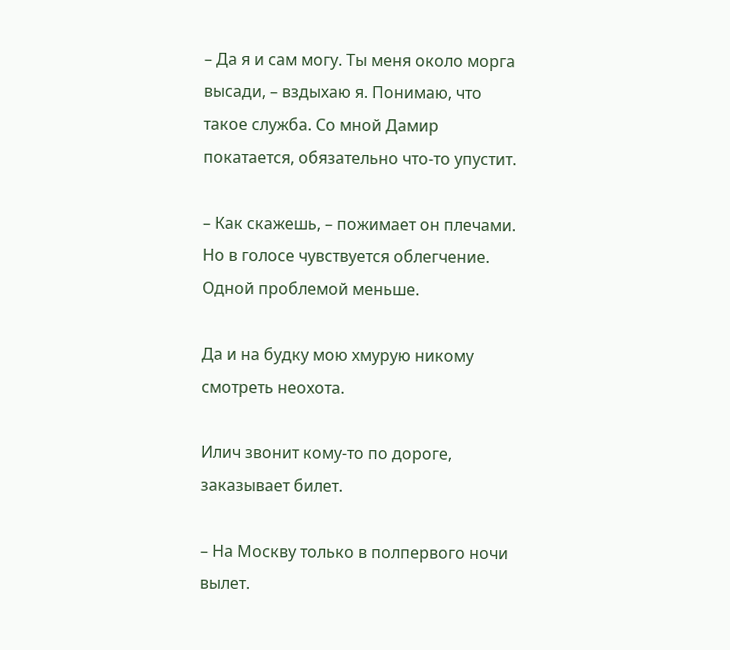– Да я и сам могу. Ты меня около морга высади, – вздыхаю я. Понимаю, что такое служба. Со мной Дамир покатается, обязательно что-то упустит.

– Как скажешь, – пожимает он плечами. Но в голосе чувствуется облегчение. Одной проблемой меньше.

Да и на будку мою хмурую никому смотреть неохота.

Илич звонит кому-то по дороге, заказывает билет.

– На Москву только в полпервого ночи вылет.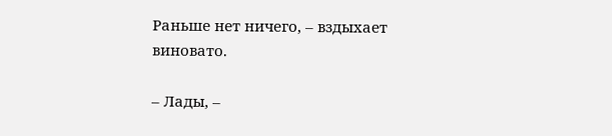Раньше нет ничего, – вздыхает виновато.

– Лады, –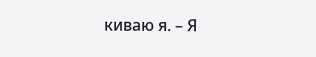киваю я. – Я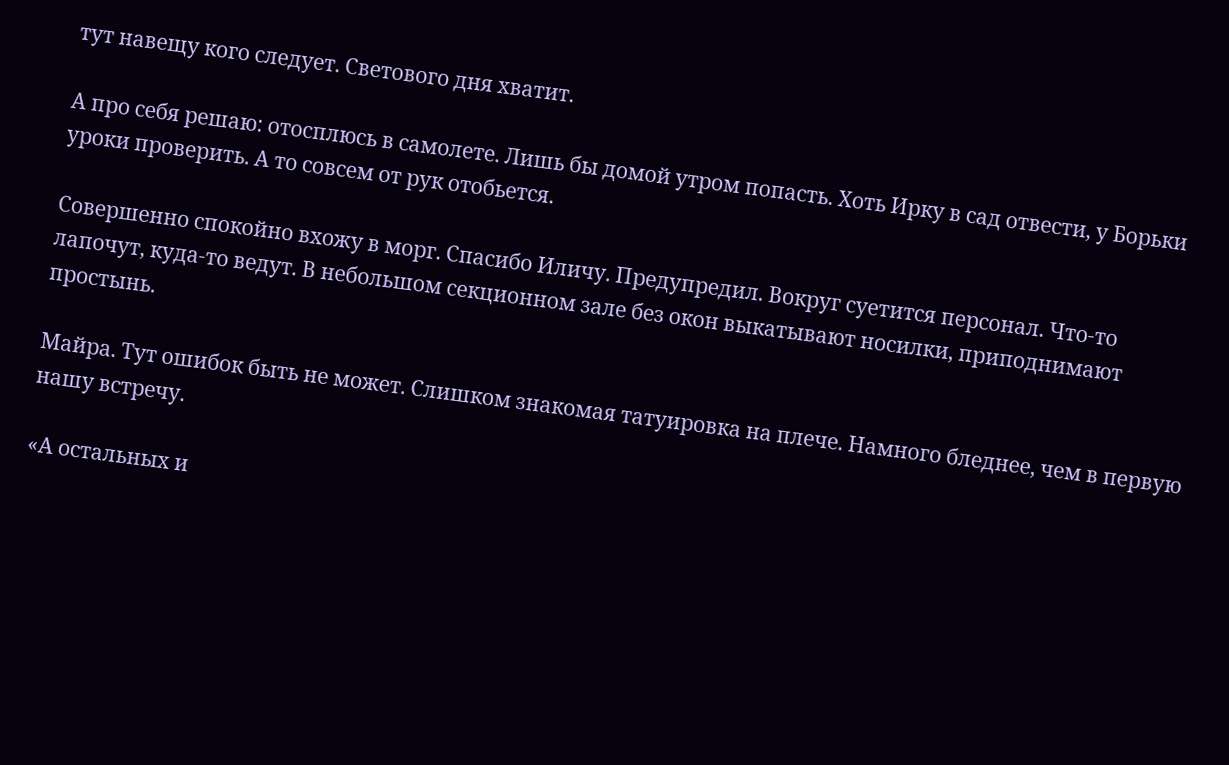тут навещу кого следует. Светового дня хватит.

А про себя решаю: отосплюсь в самолете. Лишь бы домой утром попасть. Хоть Ирку в сад отвести, у Борьки уроки проверить. А то совсем от рук отобьется.

Совершенно спокойно вхожу в морг. Спасибо Иличу. Предупредил. Вокруг суетится персонал. Что-то лапочут, куда-то ведут. В небольшом секционном зале без окон выкатывают носилки, приподнимают простынь.

Майра. Тут ошибок быть не может. Слишком знакомая татуировка на плече. Намного бледнее, чем в первую нашу встречу.

«А остальных и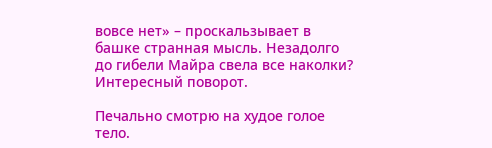вовсе нет» – проскальзывает в башке странная мысль. Незадолго до гибели Майра свела все наколки? Интересный поворот.

Печально смотрю на худое голое тело.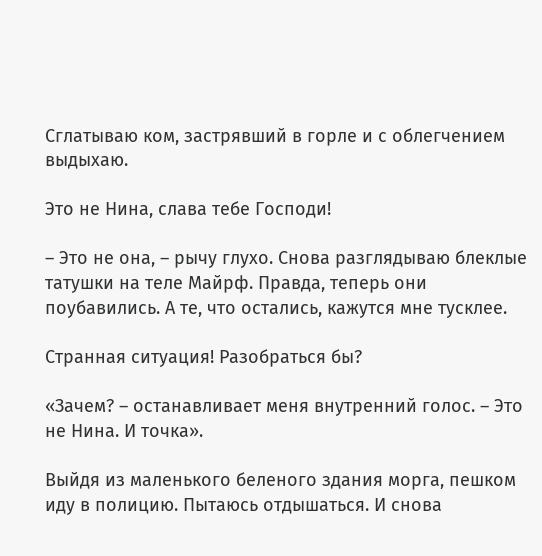Сглатываю ком, застрявший в горле и с облегчением выдыхаю.

Это не Нина, слава тебе Господи!

– Это не она, – рычу глухо. Снова разглядываю блеклые татушки на теле Майрф. Правда, теперь они поубавились. А те, что остались, кажутся мне тусклее.

Странная ситуация! Разобраться бы?

«Зачем? – останавливает меня внутренний голос. – Это не Нина. И точка».

Выйдя из маленького беленого здания морга, пешком иду в полицию. Пытаюсь отдышаться. И снова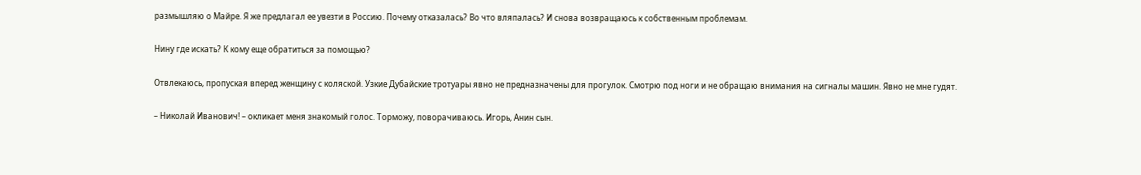размышляю о Майре. Я же предлагал ее увезти в Россию. Почему отказалась? Во что вляпалась? И снова возвращаюсь к собственным проблемам.

Нину где искать? К кому еще обратиться за помощью?

Отвлекаюсь, пропуская вперед женщину с коляской. Узкие Дубайские тротуары явно не предназначены для прогулок. Смотрю под ноги и не обращаю внимания на сигналы машин. Явно не мне гудят.

– Николай Иванович! – окликает меня знакомый голос. Торможу, поворачиваюсь. Игорь, Анин сын.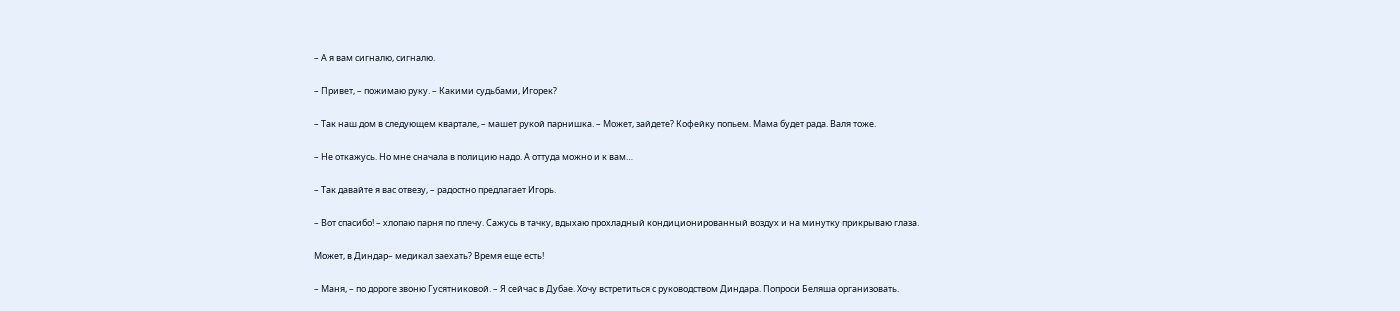– А я вам сигналю, сигналю.

– Привет, – пожимаю руку. – Какими судьбами, Игорек?

– Так наш дом в следующем квартале, – машет рукой парнишка. – Может, зайдете? Кофейку попьем. Мама будет рада. Валя тоже.

– Не откажусь. Но мне сначала в полицию надо. А оттуда можно и к вам…

– Так давайте я вас отвезу, – радостно предлагает Игорь.

– Вот спасибо! – хлопаю парня по плечу. Сажусь в тачку, вдыхаю прохладный кондиционированный воздух и на минутку прикрываю глаза.

Может, в Диндар– медикал заехать? Время еще есть!

– Маня, – по дороге звоню Гусятниковой. – Я сейчас в Дубае. Хочу встретиться с руководством Диндара. Попроси Беляша организовать.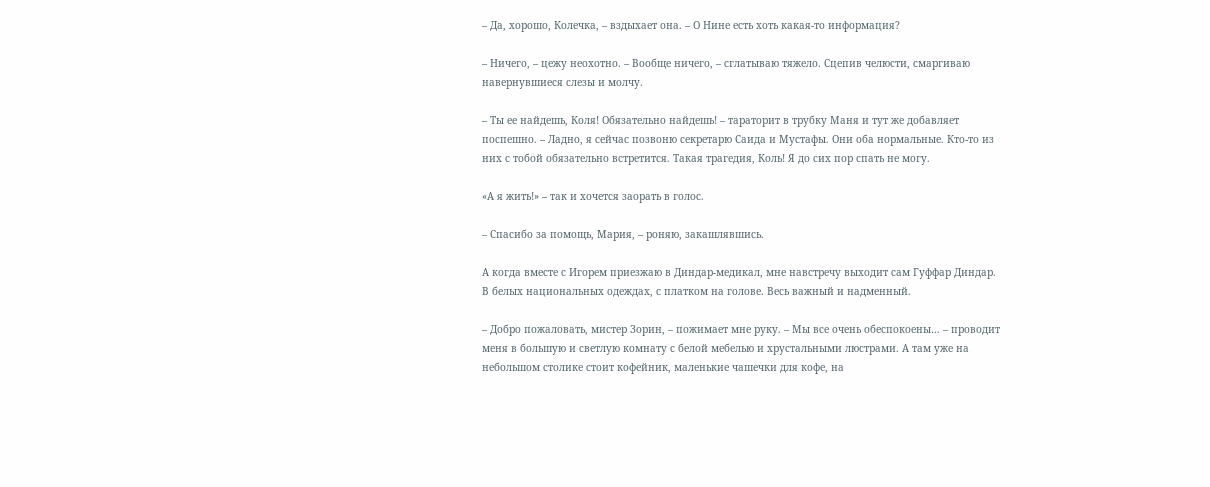– Да, хорошо, Колечка, – вздыхает она. – О Нине есть хоть какая-то информация?

– Ничего, – цежу неохотно. – Вообще ничего, – сглатываю тяжело. Сцепив челюсти, смаргиваю навернувшиеся слезы и молчу.

– Ты ее найдешь, Коля! Обязательно найдешь! – тараторит в трубку Маня и тут же добавляет поспешно. – Ладно, я сейчас позвоню секретарю Саида и Мустафы. Они оба нормальные. Кто-то из них с тобой обязательно встретится. Такая трагедия, Коль! Я до сих пор спать не могу.

«А я жить!» – так и хочется заорать в голос.

– Спасибо за помощь, Мария, – роняю, закашлявшись.

А когда вместе с Игорем приезжаю в Диндар-медикал, мне навстречу выходит сам Гуффар Диндар. В белых национальных одеждах, с платком на голове. Весь важный и надменный.

– Добро пожаловать, мистер Зорин, – пожимает мне руку. – Мы все очень обеспокоены… – проводит меня в большую и светлую комнату с белой мебелью и хрустальными люстрами. А там уже на небольшом столике стоит кофейник, маленькие чашечки для кофе, на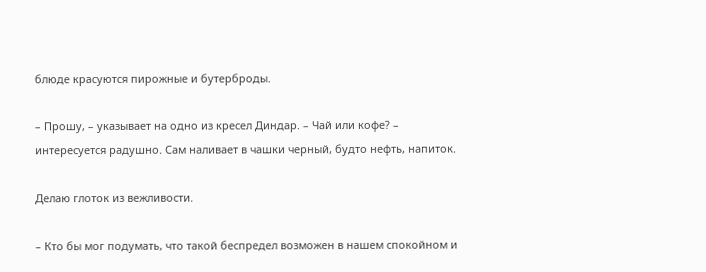блюде красуются пирожные и бутерброды.

– Прошу, – указывает на одно из кресел Диндар. – Чай или кофе? – интересуется радушно. Сам наливает в чашки черный, будто нефть, напиток.

Делаю глоток из вежливости.

– Кто бы мог подумать, что такой беспредел возможен в нашем спокойном и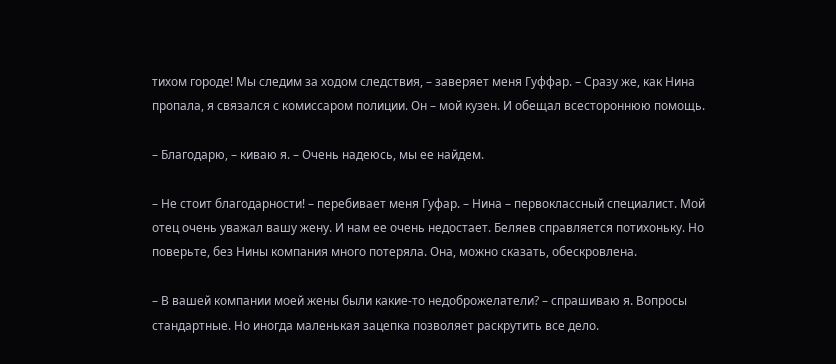тихом городе! Мы следим за ходом следствия, – заверяет меня Гуффар. – Сразу же, как Нина пропала, я связался с комиссаром полиции. Он – мой кузен. И обещал всестороннюю помощь.

– Благодарю, – киваю я. – Очень надеюсь, мы ее найдем.

– Не стоит благодарности! – перебивает меня Гуфар. – Нина – первоклассный специалист. Мой отец очень уважал вашу жену. И нам ее очень недостает. Беляев справляется потихоньку. Но поверьте, без Нины компания много потеряла. Она, можно сказать, обескровлена.

– В вашей компании моей жены были какие-то недоброжелатели? – спрашиваю я. Вопросы стандартные. Но иногда маленькая зацепка позволяет раскрутить все дело.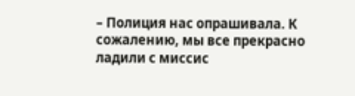– Полиция нас опрашивала. К сожалению, мы все прекрасно ладили с миссис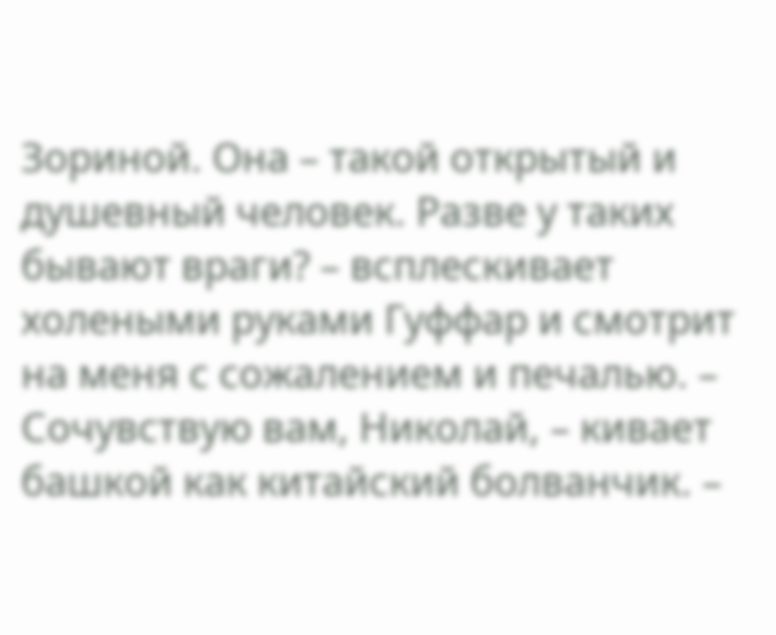Зориной. Она – такой открытый и душевный человек. Разве у таких бывают враги? – всплескивает холеными руками Гуффар и смотрит на меня с сожалением и печалью. – Сочувствую вам, Николай, – кивает башкой как китайский болванчик. –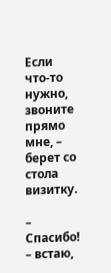Если что-то нужно, звоните прямо мне, – берет со стола визитку.

– Спасибо! – встаю,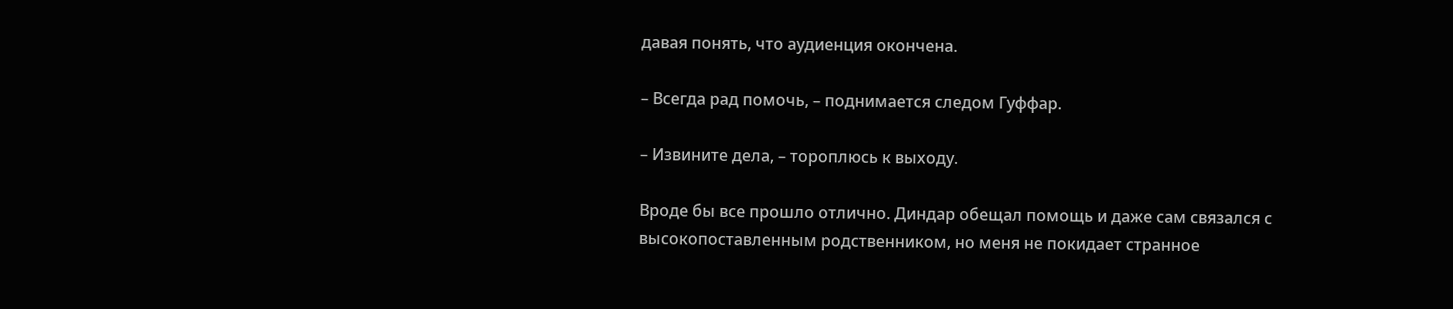давая понять, что аудиенция окончена.

– Всегда рад помочь, – поднимается следом Гуффар.

– Извините дела, – тороплюсь к выходу.

Вроде бы все прошло отлично. Диндар обещал помощь и даже сам связался с высокопоставленным родственником, но меня не покидает странное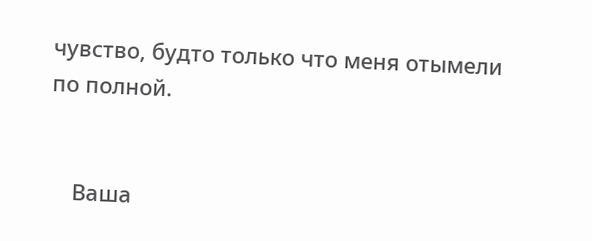чувство, будто только что меня отымели по полной.


    Ваша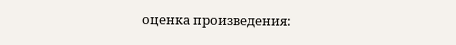оценка произведения: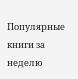Популярные книги за неделю